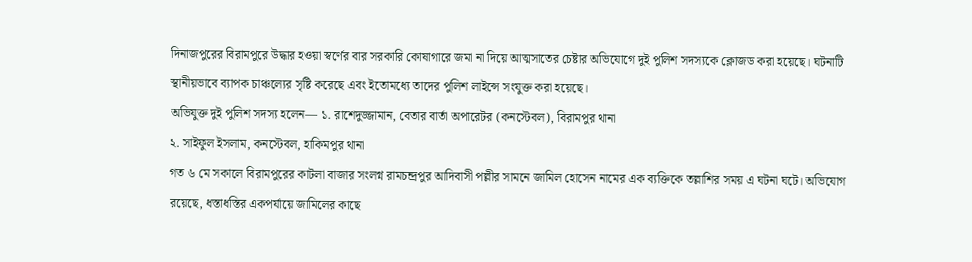দিনাজপুরের বিরামপুরে উদ্ধার হওয়া স্বর্ণের বার সরকারি কোষাগারে জমা না দিয়ে আত্মসাতের চেষ্টার অভিযোগে দুই পুলিশ সদস্যকে ক্লোজড করা হয়েছে। ঘটনাটি স্থানীয়ভাবে ব্যাপক চাঞ্চল্যের সৃষ্টি করেছে এবং ইতোমধ্যে তাদের পুলিশ লাইন্সে সংযুক্ত করা হয়েছে।
অভিযুক্ত দুই পুলিশ সদস্য হলেন— ১. রাশেদুজ্জামান, বেতার বার্তা অপারেটর (কনস্টেবল), বিরামপুর থানা
২. সাইফুল ইসলাম, কনস্টেবল, হাকিমপুর থানা
গত ৬ মে সকালে বিরামপুরের কাটলা বাজার সংলগ্ন রামচন্দ্রপুর আদিবাসী পল্লীর সামনে জামিল হোসেন নামের এক ব্যক্তিকে তল্লাশির সময় এ ঘটনা ঘটে। অভিযোগ রয়েছে, ধস্তাধস্তির একপর্যায়ে জামিলের কাছে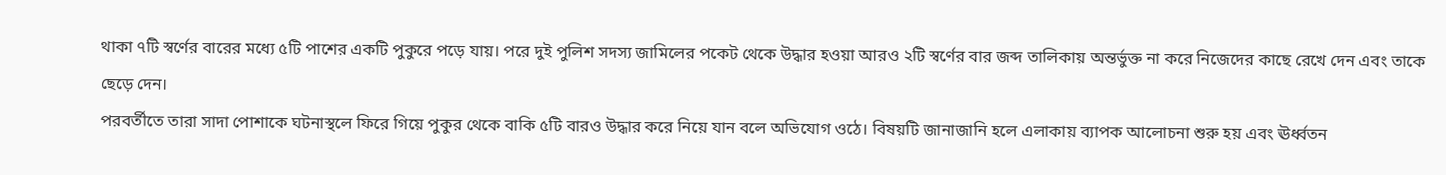থাকা ৭টি স্বর্ণের বারের মধ্যে ৫টি পাশের একটি পুকুরে পড়ে যায়। পরে দুই পুলিশ সদস্য জামিলের পকেট থেকে উদ্ধার হওয়া আরও ২টি স্বর্ণের বার জব্দ তালিকায় অন্তর্ভুক্ত না করে নিজেদের কাছে রেখে দেন এবং তাকে ছেড়ে দেন।
পরবর্তীতে তারা সাদা পোশাকে ঘটনাস্থলে ফিরে গিয়ে পুকুর থেকে বাকি ৫টি বারও উদ্ধার করে নিয়ে যান বলে অভিযোগ ওঠে। বিষয়টি জানাজানি হলে এলাকায় ব্যাপক আলোচনা শুরু হয় এবং ঊর্ধ্বতন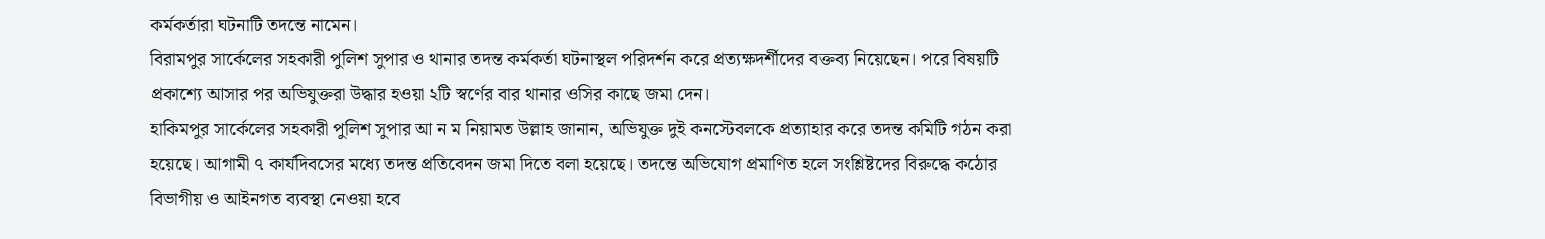কর্মকর্তারা ঘটনাটি তদন্তে নামেন।
বিরামপুর সার্কেলের সহকারী পুলিশ সুপার ও থানার তদন্ত কর্মকর্তা ঘটনাস্থল পরিদর্শন করে প্রত্যক্ষদর্শীদের বক্তব্য নিয়েছেন। পরে বিষয়টি প্রকাশ্যে আসার পর অভিযুক্তরা উদ্ধার হওয়া ২টি স্বর্ণের বার থানার ওসির কাছে জমা দেন।
হাকিমপুর সার্কেলের সহকারী পুলিশ সুপার আ ন ম নিয়ামত উল্লাহ জানান, অভিযুক্ত দুই কনস্টেবলকে প্রত্যাহার করে তদন্ত কমিটি গঠন করা হয়েছে। আগামী ৭ কার্যদিবসের মধ্যে তদন্ত প্রতিবেদন জমা দিতে বলা হয়েছে। তদন্তে অভিযোগ প্রমাণিত হলে সংশ্লিষ্টদের বিরুদ্ধে কঠোর বিভাগীয় ও আইনগত ব্যবস্থা নেওয়া হবে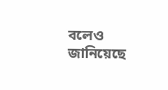বলেও জানিয়েছে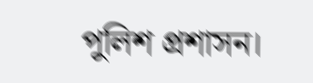পুলিশ প্রশাসন।